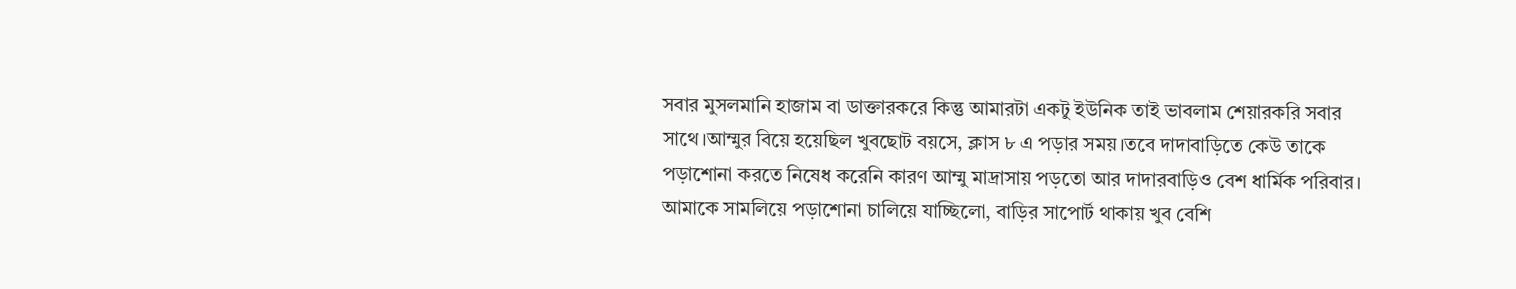সবার মুসলমানি হাজাম বা ডাক্তারকরে কিন্তু আমারটা একটু ইউনিক তাই ভাবলাম শেয়ারকরি সবার সাথে।আম্মুর বিয়ে হয়েছিল খুবছোট বয়সে, ক্লাস ৮ এ পড়ার সময়।তবে দাদাবাড়িতে কেউ তাকে পড়াশোনা করতে নিষেধ করেনি কারণ আম্মু মাদ্রাসায় পড়তো আর দাদারবাড়িও বেশ ধার্মিক পরিবার। আমাকে সামলিয়ে পড়াশোনা চালিয়ে যাচ্ছিলো, বাড়ির সাপোর্ট থাকায় খুব বেশি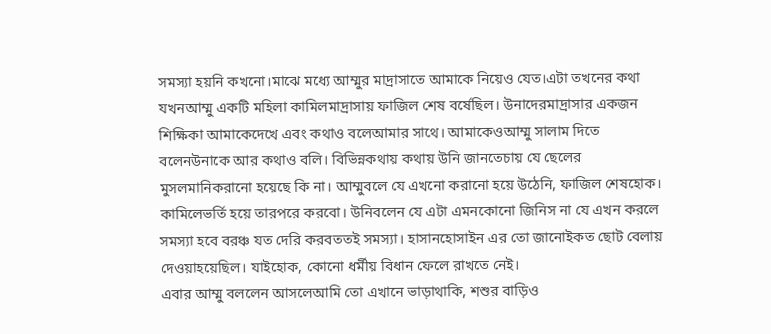সমস্যা হয়নি কখনো।মাঝে মধ্যে আম্মুর মাদ্রাসাতে আমাকে নিয়েও যেত।এটা তখনের কথা যখনআম্মু একটি মহিলা কামিলমাদ্রাসায় ফাজিল শেষ বর্ষেছিল। উনাদেরমাদ্রাসার একজন শিক্ষিকা আমাকেদেখে এবং কথাও বলেআমার সাথে। আমাকেওআম্মু সালাম দিতে বলেনউনাকে আর কথাও বলি। বিভিন্নকথায় কথায় উনি জানতেচায় যে ছেলের মুসলমানিকরানো হয়েছে কি না। আম্মুবলে যে এখনো করানো হয়ে উঠেনি, ফাজিল শেষহোক। কামিলেভর্তি হয়ে তারপরে করবো। উনিবলেন যে এটা এমনকোনো জিনিস না যে এখন করলে সমস্যা হবে বরঞ্চ যত দেরি করবততই সমস্যা। হাসানহোসাইন এর তো জানোইকত ছোট বেলায় দেওয়াহয়েছিল। যাইহোক, কোনো ধর্মীয় বিধান ফেলে রাখতে নেই।
এবার আম্মু বললেন আসলেআমি তো এখানে ভাড়াথাকি, শশুর বাড়িও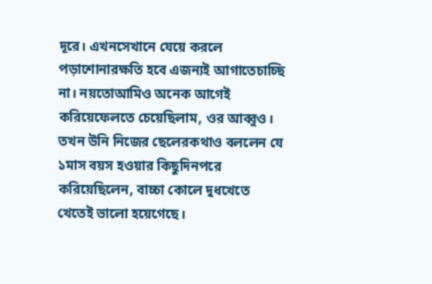দূরে। এখনসেখানে যেয়ে করলে পড়াশোনারক্ষতি হবে এজন্যই আগাতেচাচ্ছি না। নয়তোআমিও অনেক আগেই করিয়েফেলতে চেয়েছিলাম, ওর আব্বুও।
তখন উনি নিজের ছেলেরকথাও বললেন যে ১মাস বয়স হওয়ার কিছুদিনপরে করিয়েছিলেন, বাচ্চা কোলে দুধখেতে খেতেই ভালো হয়েগেছে।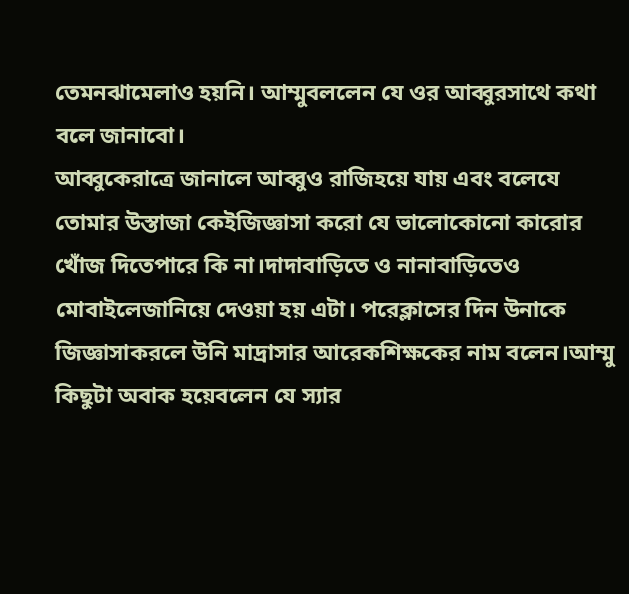তেমনঝামেলাও হয়নি। আম্মুবললেন যে ওর আব্বুরসাথে কথা বলে জানাবো।
আব্বুকেরাত্রে জানালে আব্বুও রাজিহয়ে যায় এবং বলেযে তোমার উস্তাজা কেইজিজ্ঞাসা করো যে ভালোকোনো কারোর খোঁজ দিতেপারে কি না।দাদাবাড়িতে ও নানাবাড়িতেও মোবাইলেজানিয়ে দেওয়া হয় এটা। পরেক্লাসের দিন উনাকে জিজ্ঞাসাকরলে উনি মাদ্রাসার আরেকশিক্ষকের নাম বলেন।আম্মু কিছুটা অবাক হয়েবলেন যে স্যার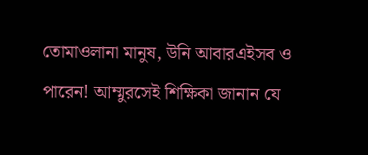তোমাওলানা মানুষ, উনি আবারএইসব ও পারেন! আম্মুরসেই শিক্ষিকা জানান যে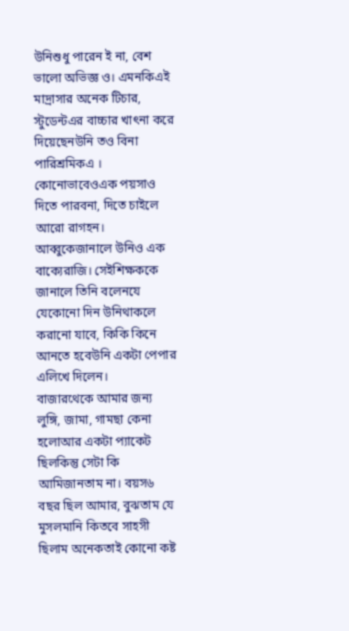উনিশুধু পারেন ই না, বেশ ভালো অভিজ্ঞ ও। এমনকিএই মাদ্রাসার অনেক টিচার, স্টুডেন্টএর বাচ্চার খাৎনা করে দিয়েছেনউনি তও বিনা পারিশ্রমিকএ । কোনোভাবেওএক পয়সাও দিতে পারবনা, দিতে চাইলে আরো রাগহন। আব্বুকেজানালে উনিও এক বাক্যেরাজি। সেইশিক্ষককে জানালে তিনি বলেনযে যেকোনো দিন উনিথাকলে করানো যাবে, কিকি কিনে আনতে হবেউনি একটা পেপার এলিখে দিলেন।
বাজারথেকে আমার জন্য লুঙ্গি, জামা, গামছা কেনা হলোআর একটা প্যাকেট ছিলকিন্তু সেটা কি আমিজানতাম না। বয়স৬ বছর ছিল আমার, বুঝতাম যে মুসলমানি কিতবে সাহসী ছিলাম অনেকতাই কোনো কষ্ট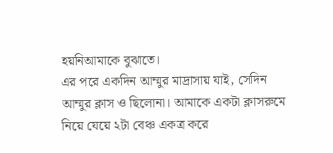হয়নিআমাকে বুঝাতে।
এর পরে একদিন আম্মুর মাদ্রাসায় যাই, সেদিন আম্মুর ক্লাস ও ছিলোনা। আমাকে একটা ক্লাসরুমে নিয়ে যেয়ে ২টা বেঞ্চ একত্র করে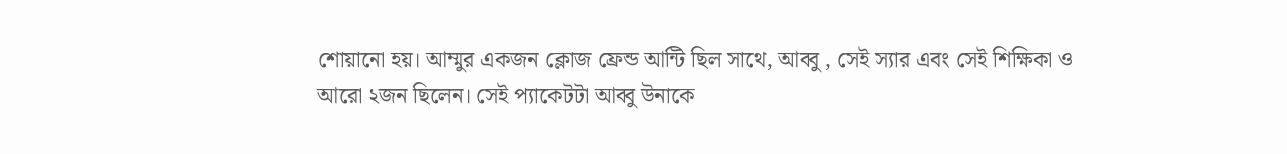শোয়ানো হয়। আম্মুর একজন ক্লোজ ফ্রেন্ড আন্টি ছিল সাথে, আব্বু , সেই স্যার এবং সেই শিক্ষিকা ও আরো ২জন ছিলেন। সেই প্যাকেটটা আব্বু উনাকে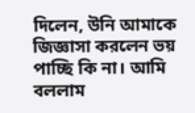দিলেন, উনি আমাকে জিজ্ঞাসা করলেন ভয় পাচ্ছি কি না। আমি বললাম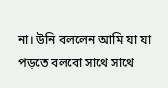না। উনি বললেন আমি যা যা পড়তে বলবো সাথে সাথে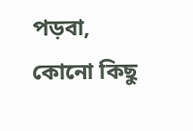পড়বা, কোনো কিছু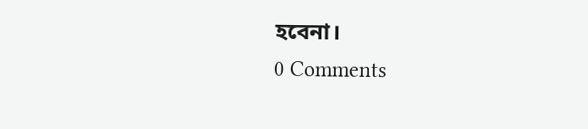হবেনা।
0 Comments